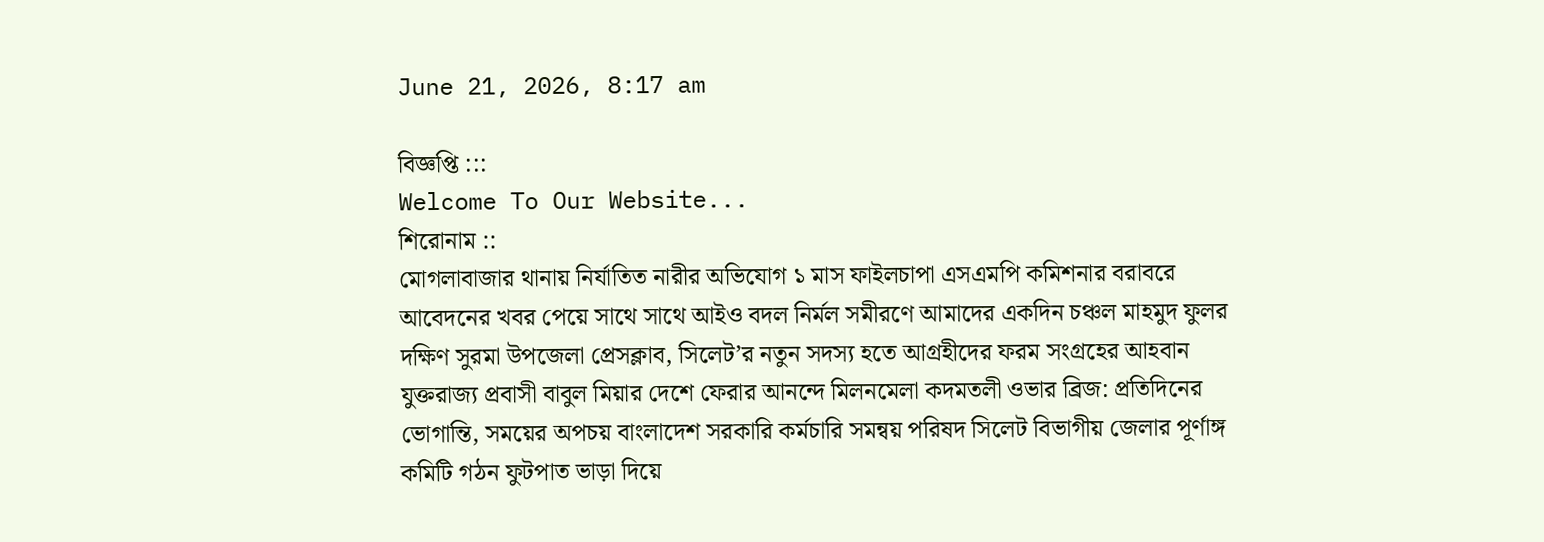June 21, 2026, 8:17 am

বিজ্ঞপ্তি :::
Welcome To Our Website...
শিরোনাম ::
মোগলাবাজার থানায় নির্যাতিত নারীর অভিযোগ ১ মাস ফাইলচাপা এসএমপি কমিশনার বরাবরে আবেদনের খবর পেয়ে সাথে সাথে আইও বদল নির্মল সমীরণে আমাদের একদিন চঞ্চল মাহমুদ ফুলর দক্ষিণ সুরমা উপজেলা প্রেসক্লাব, সিলেট’র নতুন সদস্য হতে আগ্রহীদের ফরম সংগ্রহের আহবান যুক্তরাজ্য প্রবাসী বাবুল মিয়ার দেশে ফেরার আনন্দে মিলনমেলা কদমতলী ওভার ব্রিজ: প্রতিদিনের ভোগান্তি, সময়ের অপচয় বাংলাদেশ সরকারি কর্মচারি সমন্বয় পরিষদ সিলেট বিভাগীয় জেলার পূর্ণাঙ্গ কমিটি গঠন ফুটপাত ভাড়া দিয়ে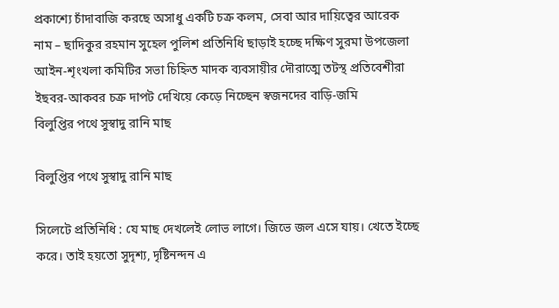প্রকাশ্যে চাঁদাবাজি করছে অসাধু একটি চক্র কলম, সেবা আর দায়িত্বের আরেক নাম – ছাদিকুর রহমান সুহেল পুলিশ প্রতিনিধি ছাড়াই হচ্ছে দক্ষিণ সুরমা উপজেলা আইন-শৃংখলা কমিটির সভা চিহ্নিত মাদক ব্যবসায়ীর দৌরাত্মে তটস্থ প্রতিবেশীরা ইছবর-আকবর চক্র দাপট দেখিয়ে কেড়ে নিচ্ছেন স্বজনদের বাড়ি-জমি
বিলুপ্তির পথে সুস্বাদু রানি মাছ

বিলুপ্তির পথে সুস্বাদু রানি মাছ

সিলেটে প্রতিনিধি : যে মাছ দেখলেই লোভ লাগে। জিভে জল এসে যায়। খেতে ইচ্ছে করে। তাই হয়তো সুদৃশ্য, দৃষ্টিনন্দন এ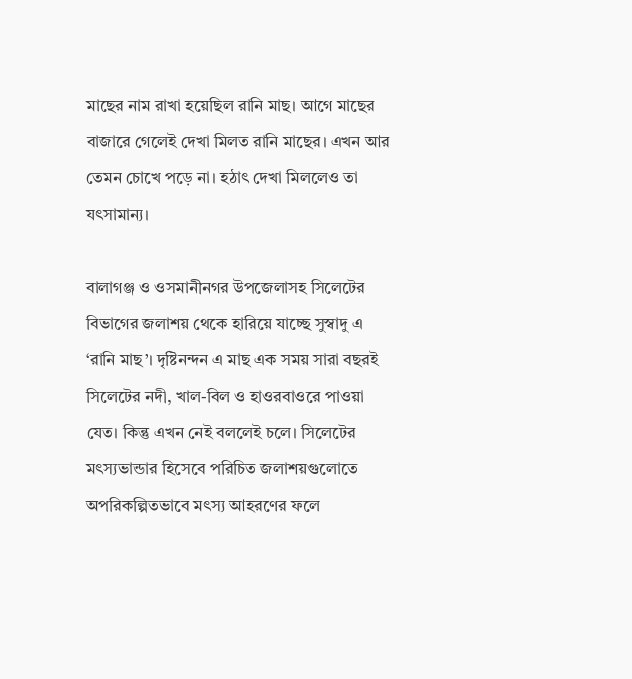মাছের নাম রাখা হয়েছিল রানি মাছ। আগে মাছের বাজারে গেলেই দেখা মিলত রানি মাছের। এখন আর তেমন চোখে পড়ে না। হঠাৎ দেখা মিললেও তা যৎসামান্য।

বালাগঞ্জ ও ওসমানীনগর উপজেলাসহ সিলেটের বিভাগের জলাশয় থেকে হারিয়ে যাচ্ছে সুস্বাদু এ ‘রানি মাছ’। দৃষ্টিনন্দন এ মাছ এক সময় সারা বছরই সিলেটের নদী, খাল-বিল ও হাওরবাওরে পাওয়া যেত। কিন্তু এখন নেই বললেই চলে। সিলেটের মৎস্যভান্ডার হিসেবে পরিচিত জলাশয়গুলোতে অপরিকল্পিতভাবে মৎস্য আহরণের ফলে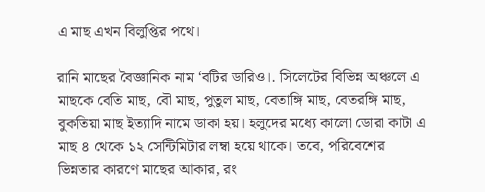এ মাছ এখন বিলুপ্তির পথে।

রানি মাছের বৈজ্ঞানিক নাম ‘বটির ডারিও।. সিলেটের বিভিন্ন অঞ্চলে এ মাছকে বেতি মাছ, বৌ মাছ, পুতুল মাছ, বেতাঙ্গি মাছ, বেতরঙ্গি মাছ, বুকতিয়া মাছ ইত্যাদি নামে ডাকা হয়। হলুদের মধ্যে কালো ডোরা কাটা এ মাছ ৪ থেকে ১২ সেন্টিমিটার লম্বা হয়ে থাকে। তবে, পরিবেশের ভিন্নতার কারণে মাছের আকার, রং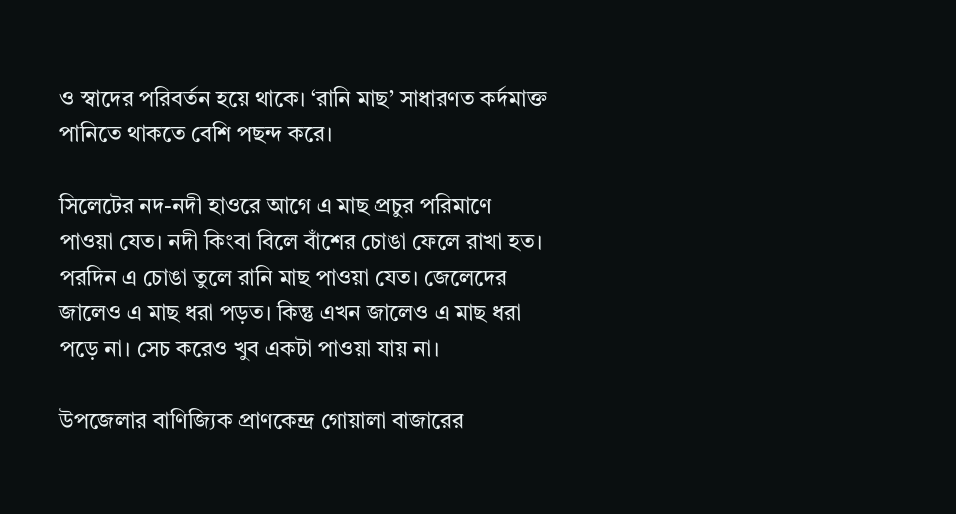ও স্বাদের পরিবর্তন হয়ে থাকে। ‘রানি মাছ’ সাধারণত কর্দমাক্ত পানিতে থাকতে বেশি পছন্দ করে।

সিলেটের নদ-নদী হাওরে আগে এ মাছ প্রচুর পরিমাণে পাওয়া যেত। নদী কিংবা বিলে বাঁশের চোঙা ফেলে রাখা হত। পরদিন এ চোঙা তুলে রানি মাছ পাওয়া যেত। জেলেদের জালেও এ মাছ ধরা পড়ত। কিন্তু এখন জালেও এ মাছ ধরা পড়ে না। সেচ করেও খুব একটা পাওয়া যায় না।

উপজেলার বাণিজ্যিক প্রাণকেন্দ্র গোয়ালা বাজারের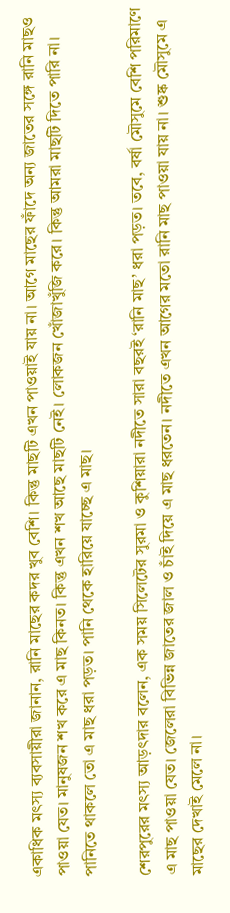একাধিক মৎস্য ব্যবসায়ীরা জানান, রানি মাছের কদর খুব বেশি। কিন্তু মাছটি এখন পাওয়াই যায় না। আগে মাছের ফাঁদে অন্য জাতের সঙ্গে রানি মাছও পাওয়া যেত। মানুষজন শখ করে এ মাছ কিনত। কিন্তু এখন শখ আছে মাছটি নেই। লোকজন খোঁজাখুঁজি করে। কিন্তু আমরা মাছটি দিতে পারি না। পানিতে থাকলে তো এ মাছ ধরা পড়ত। পানি থেকে হারিয়ে যাচ্ছে এ মাছ।

শেরপুরের মৎস্য আড়ৎদার বলেন, এক সময় সিলেটের সুরমা ও কুশিয়ারা নদীতে সারা বছরই ‘রানি মাছ’ ধরা পড়ত। তবে, বর্ষা মৌসুমে বেশি পরিমাণে এ মাছ পাওয়া যেত। জেলেরা বিভিন্ন জাতের জাল ও চাঁই দিয়ে এ মাছ ধরতেন। নদীতে এখন আগের মতো রানি মাছ পাওয়া যায় না। শুষ্ক মৌসুমে এ মাছের দেখাই মেলে না।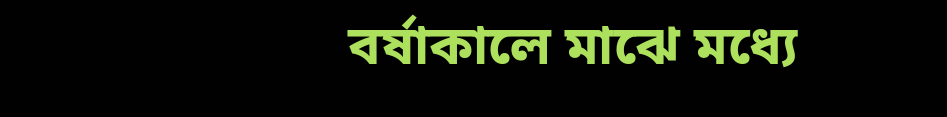বর্ষাকালে মাঝে মধ্যে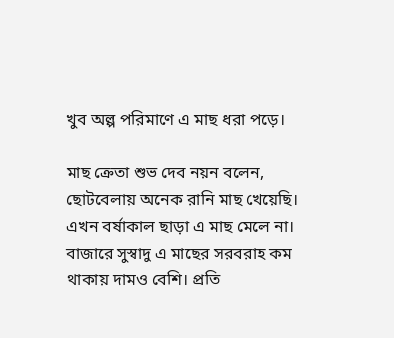খুব অল্প পরিমাণে এ মাছ ধরা পড়ে।

মাছ ক্রেতা শুভ দেব নয়ন বলেন, ছোটবেলায় অনেক রানি মাছ খেয়েছি। এখন বর্ষাকাল ছাড়া এ মাছ মেলে না। বাজারে সুস্বাদু এ মাছের সরবরাহ কম থাকায় দামও বেশি। প্রতি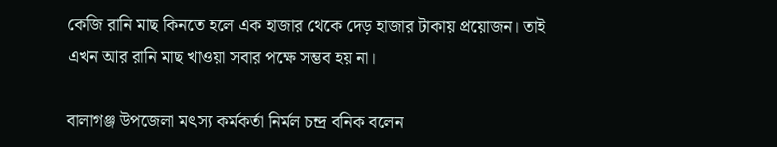কেজি রানি মাছ কিনতে হলে এক হাজার থেকে দেড় হাজার টাকায় প্রয়োজন। তাই এখন আর রানি মাছ খাওয়া সবার পক্ষে সম্ভব হয় না।

বালাগঞ্জ উপজেলা মৎস্য কর্মকর্তা নির্মল চন্দ্র বনিক বলেন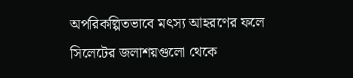অপরিকল্পিতভাবে মৎস্য আহরণের ফলে সিলেটের জলাশয়গুলো থেকে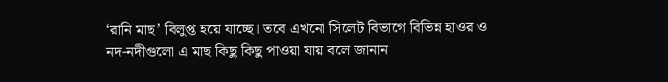‘রানি মাছ’ বিলুপ্ত হয়ে যাচ্ছে। তবে এখনো সিলেট বিভাগে বিভিন্ন হাওর ও নদ-নদীগুলো এ মাছ কিছু কিছু পাওয়া যায় বলে জানান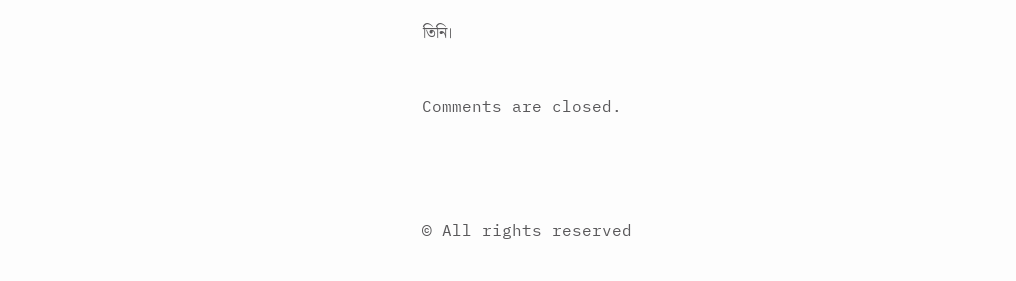তিনি।


Comments are closed.




© All rights reserved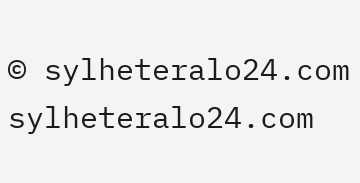© sylheteralo24.com
sylheteralo24.com